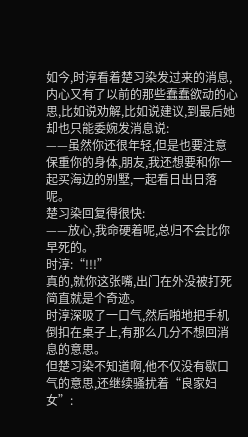如今,时淳看着楚习染发过来的消息,内心又有了以前的那些蠢蠢欲动的心思,比如说劝解,比如说建议,到最后她却也只能委婉发消息说:
——虽然你还很年轻,但是也要注意保重你的身体,朋友,我还想要和你一起买海边的别墅,一起看日出日落呢。
楚习染回复得很快:
——放心,我命硬着呢,总归不会比你早死的。
时淳:“!!!”
真的,就你这张嘴,出门在外没被打死简直就是个奇迹。
时淳深吸了一口气,然后啪地把手机倒扣在桌子上,有那么几分不想回消息的意思。
但楚习染不知道啊,他不仅没有歇口气的意思,还继续骚扰着“良家妇女”: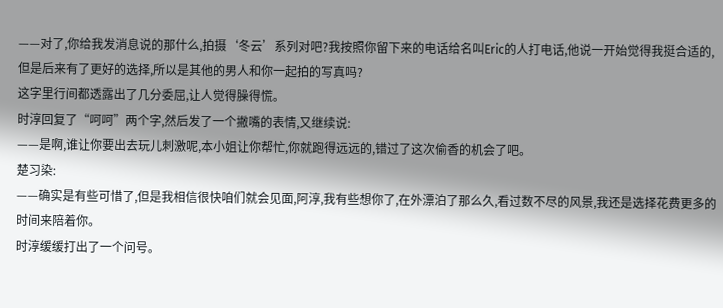——对了,你给我发消息说的那什么,拍摄‘冬云’系列对吧?我按照你留下来的电话给名叫Eric的人打电话,他说一开始觉得我挺合适的,但是后来有了更好的选择,所以是其他的男人和你一起拍的写真吗?
这字里行间都透露出了几分委屈,让人觉得臊得慌。
时淳回复了“呵呵”两个字,然后发了一个撇嘴的表情,又继续说:
——是啊,谁让你要出去玩儿刺激呢,本小姐让你帮忙,你就跑得远远的,错过了这次偷香的机会了吧。
楚习染:
——确实是有些可惜了,但是我相信很快咱们就会见面,阿淳,我有些想你了,在外漂泊了那么久,看过数不尽的风景,我还是选择花费更多的时间来陪着你。
时淳缓缓打出了一个问号。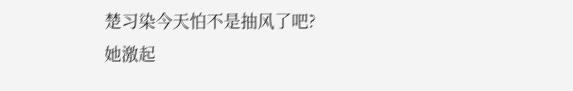楚习染今天怕不是抽风了吧?
她激起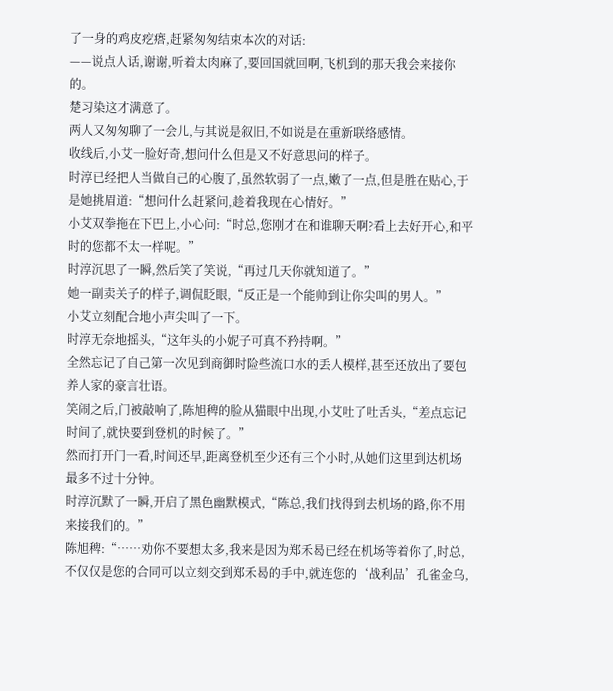了一身的鸡皮疙瘩,赶紧匆匆结束本次的对话:
——说点人话,谢谢,听着太肉麻了,要回国就回啊,飞机到的那天我会来接你的。
楚习染这才满意了。
两人又匆匆聊了一会儿,与其说是叙旧,不如说是在重新联络感情。
收线后,小艾一脸好奇,想问什么但是又不好意思问的样子。
时淳已经把人当做自己的心腹了,虽然软弱了一点,嫩了一点,但是胜在贴心,于是她挑眉道:“想问什么赶紧问,趁着我现在心情好。”
小艾双拳拖在下巴上,小心问:“时总,您刚才在和谁聊天啊?看上去好开心,和平时的您都不太一样呢。”
时淳沉思了一瞬,然后笑了笑说,“再过几天你就知道了。”
她一副卖关子的样子,调侃眨眼,“反正是一个能帅到让你尖叫的男人。”
小艾立刻配合地小声尖叫了一下。
时淳无奈地摇头,“这年头的小妮子可真不矜持啊。”
全然忘记了自己第一次见到商御时险些流口水的丢人模样,甚至还放出了要包养人家的豪言壮语。
笑闹之后,门被敲响了,陈旭稗的脸从猫眼中出现,小艾吐了吐舌头,“差点忘记时间了,就快要到登机的时候了。”
然而打开门一看,时间还早,距离登机至少还有三个小时,从她们这里到达机场最多不过十分钟。
时淳沉默了一瞬,开启了黑色幽默模式,“陈总,我们找得到去机场的路,你不用来接我们的。”
陈旭稗:“……劝你不要想太多,我来是因为郑禾曷已经在机场等着你了,时总,不仅仅是您的合同可以立刻交到郑禾曷的手中,就连您的‘战利品’孔雀金乌,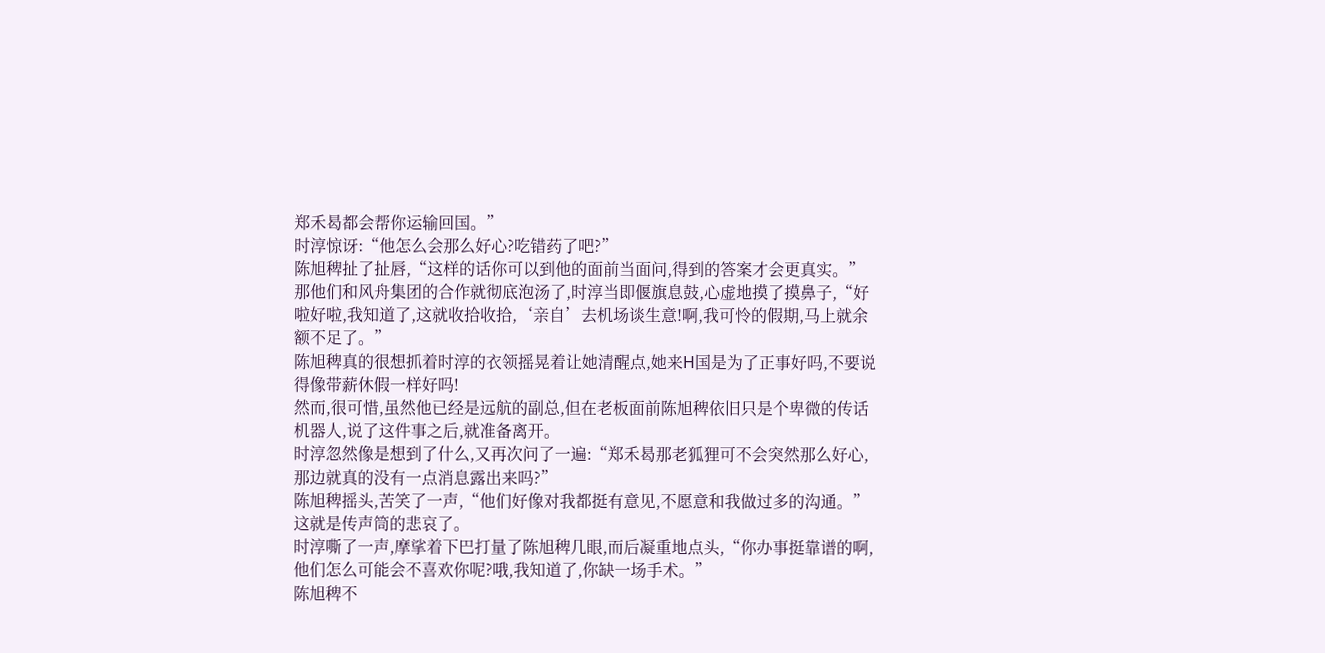郑禾曷都会帮你运输回国。”
时淳惊讶:“他怎么会那么好心?吃错药了吧?”
陈旭稗扯了扯唇,“这样的话你可以到他的面前当面问,得到的答案才会更真实。”
那他们和风舟集团的合作就彻底泡汤了,时淳当即偃旗息鼓,心虚地摸了摸鼻子,“好啦好啦,我知道了,这就收拾收拾,‘亲自’去机场谈生意!啊,我可怜的假期,马上就余额不足了。”
陈旭稗真的很想抓着时淳的衣领摇晃着让她清醒点,她来H国是为了正事好吗,不要说得像带薪休假一样好吗!
然而,很可惜,虽然他已经是远航的副总,但在老板面前陈旭稗依旧只是个卑微的传话机器人,说了这件事之后,就准备离开。
时淳忽然像是想到了什么,又再次问了一遍:“郑禾曷那老狐狸可不会突然那么好心,那边就真的没有一点消息露出来吗?”
陈旭稗摇头,苦笑了一声,“他们好像对我都挺有意见,不愿意和我做过多的沟通。”
这就是传声筒的悲哀了。
时淳嘶了一声,摩挲着下巴打量了陈旭稗几眼,而后凝重地点头,“你办事挺靠谱的啊,他们怎么可能会不喜欢你呢?哦,我知道了,你缺一场手术。”
陈旭稗不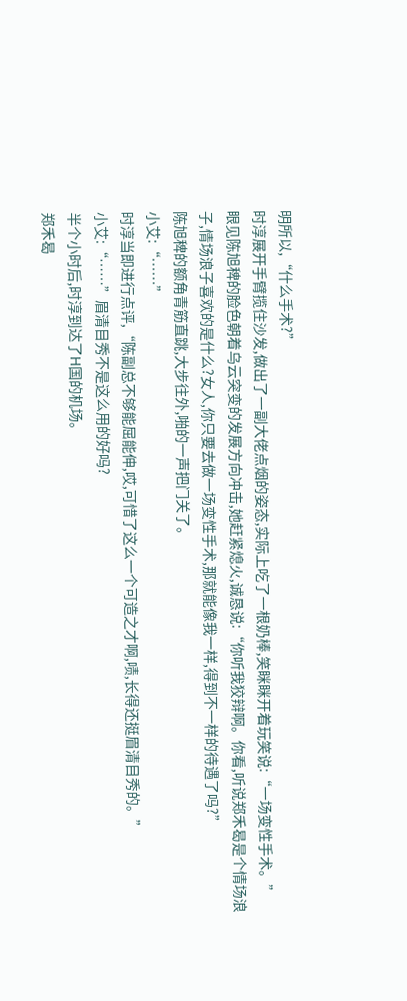明所以,“什么手术?”
时淳展开手臂揽住沙发,做出了一副大佬点烟的姿态,实际上吃了一根奶棒,笑眯眯开着玩笑说:“一场变性手术。”
眼见陈旭稗的脸色朝着乌云突变的发展方向冲击,她赶紧熄火,诚恳说:“你听我狡辩啊。你看,听说郑禾曷是个情场浪子,情场浪子喜欢的是什么?女人,你只要去做一场变性手术,那就能像我一样,得到不一样的待遇了吗?”
陈旭稗的额角青筋直跳,大步往外,啪的一声把门关了。
小艾:“……”
时淳当即进行点评,“陈副总不够能屈能伸,哎,可惜了这么一个可造之才啊,啧,长得还挺眉清目秀的。”
小艾:“……”眉清目秀不是这么用的好吗?
半个小时后,时淳到达了H国的机场。
郑禾曷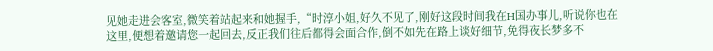见她走进会客室,微笑着站起来和她握手,“时淳小姐,好久不见了,刚好这段时间我在H国办事儿,听说你也在这里,便想着邀请您一起回去,反正我们往后都得会面合作,倒不如先在路上谈好细节,免得夜长梦多不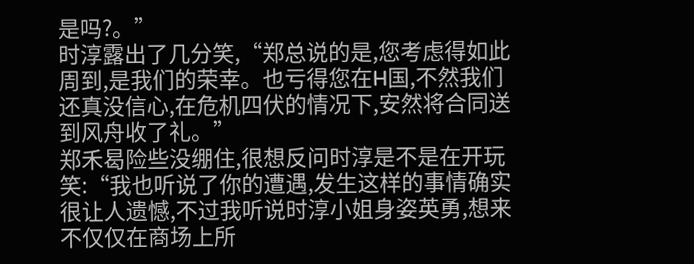是吗?。”
时淳露出了几分笑,“郑总说的是,您考虑得如此周到,是我们的荣幸。也亏得您在H国,不然我们还真没信心,在危机四伏的情况下,安然将合同送到风舟收了礼。”
郑禾曷险些没绷住,很想反问时淳是不是在开玩笑:“我也听说了你的遭遇,发生这样的事情确实很让人遗憾,不过我听说时淳小姐身姿英勇,想来不仅仅在商场上所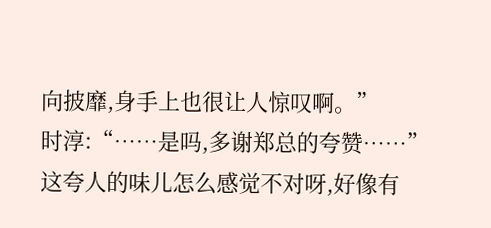向披靡,身手上也很让人惊叹啊。”
时淳:“……是吗,多谢郑总的夸赞……”
这夸人的味儿怎么感觉不对呀,好像有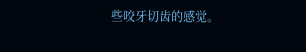些咬牙切齿的感觉。